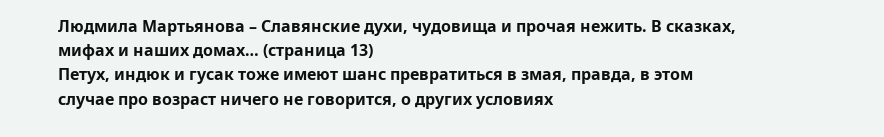Людмила Мартьянова – Славянские духи, чудовища и прочая нежить. В сказках, мифах и наших домах… (страница 13)
Петух, индюк и гусак тоже имеют шанс превратиться в змая, правда, в этом случае про возраст ничего не говорится, о других условиях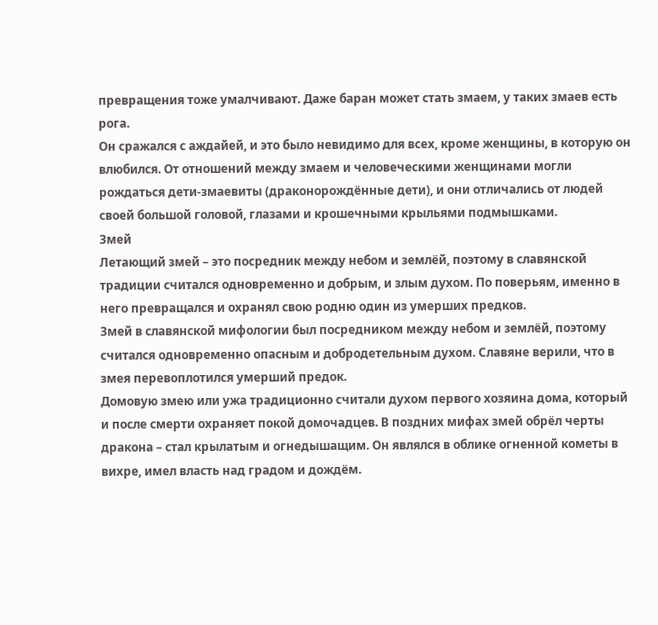превращения тоже умалчивают. Даже баран может стать змаем, у таких змаев есть рога.
Он сражался с аждайей, и это было невидимо для всех, кроме женщины, в которую он влюбился. От отношений между змаем и человеческими женщинами могли рождаться дети-змаевиты (драконорождённые дети), и они отличались от людей своей большой головой, глазами и крошечными крыльями подмышками.
Змей
Летающий змей – это посредник между небом и землёй, поэтому в славянской традиции считался одновременно и добрым, и злым духом. По поверьям, именно в него превращался и охранял свою родню один из умерших предков.
Змей в славянской мифологии был посредником между небом и землёй, поэтому считался одновременно опасным и добродетельным духом. Славяне верили, что в змея перевоплотился умерший предок.
Домовую змею или ужа традиционно считали духом первого хозяина дома, который и после смерти охраняет покой домочадцев. В поздних мифах змей обрёл черты дракона – стал крылатым и огнедышащим. Он являлся в облике огненной кометы в вихре, имел власть над градом и дождём.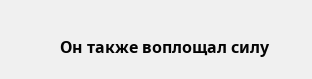Он также воплощал силу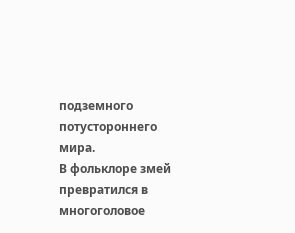подземного потустороннего мира.
В фольклоре змей превратился в многоголовое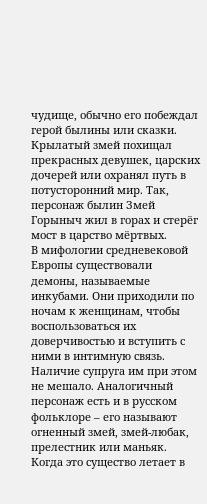чудище, обычно его побеждал герой былины или сказки. Крылатый змей похищал прекрасных девушек, царских дочерей или охранял путь в потусторонний мир. Так, персонаж былин Змей Горыныч жил в горах и стерёг мост в царство мёртвых.
В мифологии средневековой Европы существовали демоны, называемые инкубами. Они приходили по ночам к женщинам, чтобы воспользоваться их доверчивостью и вступить с ними в интимную связь. Наличие супруга им при этом не мешало. Аналогичный персонаж есть и в русском фольклоре – его называют огненный змей, змей-любак, прелестник или маньяк.
Когда это существо летает в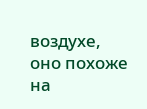воздухе, оно похоже на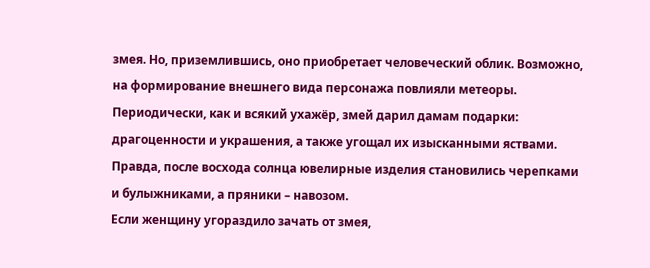змея. Но, приземлившись, оно приобретает человеческий облик. Возможно, на формирование внешнего вида персонажа повлияли метеоры.
Периодически, как и всякий ухажёр, змей дарил дамам подарки: драгоценности и украшения, а также угощал их изысканными яствами. Правда, после восхода солнца ювелирные изделия становились черепками и булыжниками, а пряники – навозом.
Если женщину угораздило зачать от змея,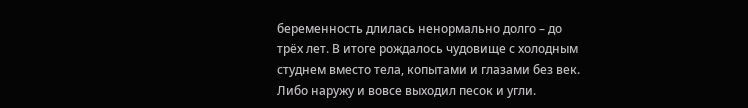беременность длилась ненормально долго – до трёх лет. В итоге рождалось чудовище с холодным студнем вместо тела, копытами и глазами без век. Либо наружу и вовсе выходил песок и угли.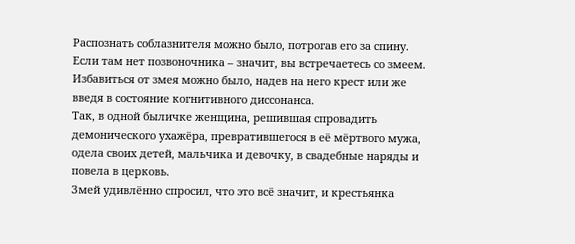Распознать соблазнителя можно было, потрогав его за спину. Если там нет позвоночника – значит, вы встречаетесь со змеем. Избавиться от змея можно было, надев на него крест или же введя в состояние когнитивного диссонанса.
Так, в одной быличке женщина, решившая спровадить демонического ухажёра, превратившегося в её мёртвого мужа, одела своих детей, мальчика и девочку, в свадебные наряды и повела в церковь.
Змей удивлённо спросил, что это всё значит, и крестьянка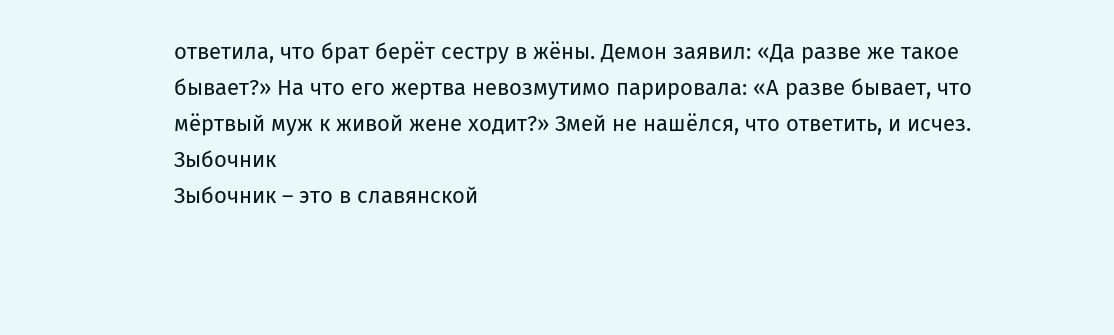ответила, что брат берёт сестру в жёны. Демон заявил: «Да разве же такое бывает?» На что его жертва невозмутимо парировала: «А разве бывает, что мёртвый муж к живой жене ходит?» Змей не нашёлся, что ответить, и исчез.
Зыбочник
Зыбочник – это в славянской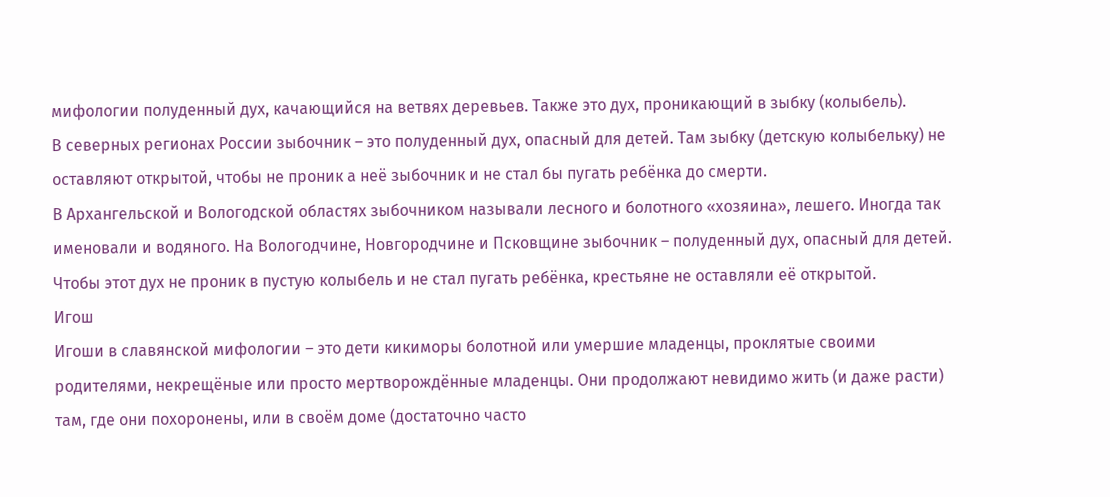мифологии полуденный дух, качающийся на ветвях деревьев. Также это дух, проникающий в зыбку (колыбель).
В северных регионах России зыбочник – это полуденный дух, опасный для детей. Там зыбку (детскую колыбельку) не оставляют открытой, чтобы не проник а неё зыбочник и не стал бы пугать ребёнка до смерти.
В Архангельской и Вологодской областях зыбочником называли лесного и болотного «хозяина», лешего. Иногда так именовали и водяного. На Вологодчине, Новгородчине и Псковщине зыбочник – полуденный дух, опасный для детей.
Чтобы этот дух не проник в пустую колыбель и не стал пугать ребёнка, крестьяне не оставляли её открытой.
Игош
Игоши в славянской мифологии – это дети кикиморы болотной или умершие младенцы, проклятые своими родителями, некрещёные или просто мертворождённые младенцы. Они продолжают невидимо жить (и даже расти) там, где они похоронены, или в своём доме (достаточно часто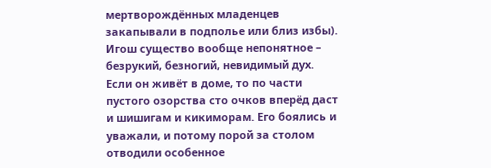мертворождённых младенцев закапывали в подполье или близ избы).
Игош существо вообще непонятное – безрукий, безногий, невидимый дух. Если он живёт в доме, то по части пустого озорства сто очков вперёд даст и шишигам и кикиморам. Его боялись и уважали, и потому порой за столом отводили особенное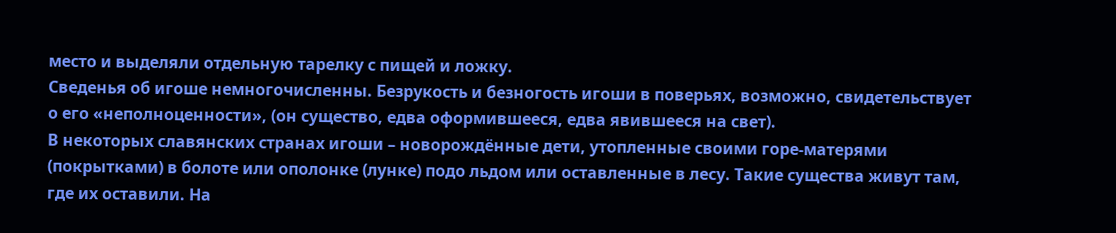место и выделяли отдельную тарелку с пищей и ложку.
Сведенья об игоше немногочисленны. Безрукость и безногость игоши в поверьях, возможно, свидетельствует о его «неполноценности», (он существо, едва оформившееся, едва явившееся на свет).
В некоторых славянских странах игоши – новорождённые дети, утопленные своими горе-матерями (покрытками) в болоте или ополонке (лунке) подо льдом или оставленные в лесу. Такие существа живут там, где их оставили. На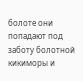болоте они попадают под заботу болотной кикиморы и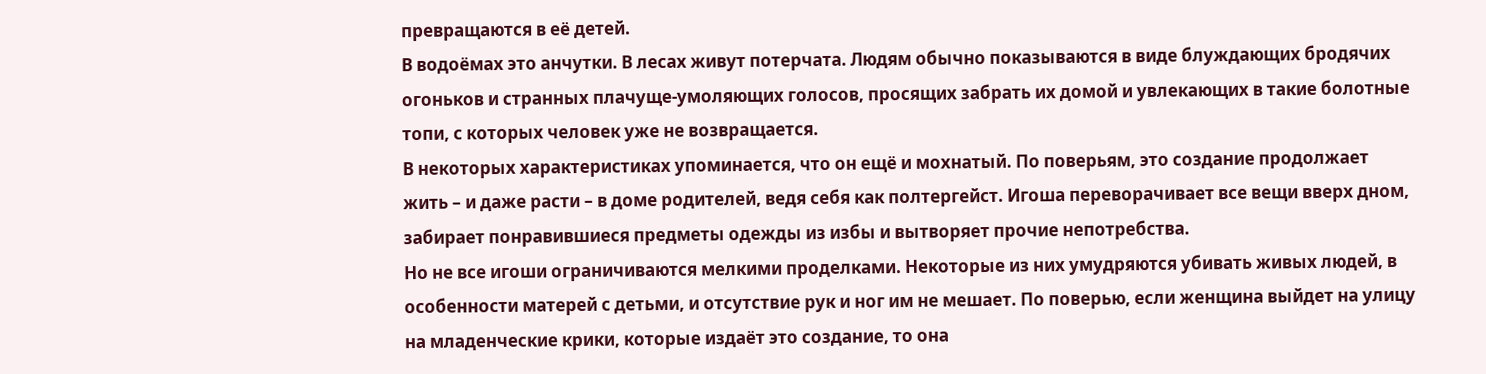превращаются в её детей.
В водоёмах это анчутки. В лесах живут потерчата. Людям обычно показываются в виде блуждающих бродячих огоньков и странных плачуще-умоляющих голосов, просящих забрать их домой и увлекающих в такие болотные топи, с которых человек уже не возвращается.
В некоторых характеристиках упоминается, что он ещё и мохнатый. По поверьям, это создание продолжает жить – и даже расти – в доме родителей, ведя себя как полтергейст. Игоша переворачивает все вещи вверх дном, забирает понравившиеся предметы одежды из избы и вытворяет прочие непотребства.
Но не все игоши ограничиваются мелкими проделками. Некоторые из них умудряются убивать живых людей, в особенности матерей с детьми, и отсутствие рук и ног им не мешает. По поверью, если женщина выйдет на улицу на младенческие крики, которые издаёт это создание, то она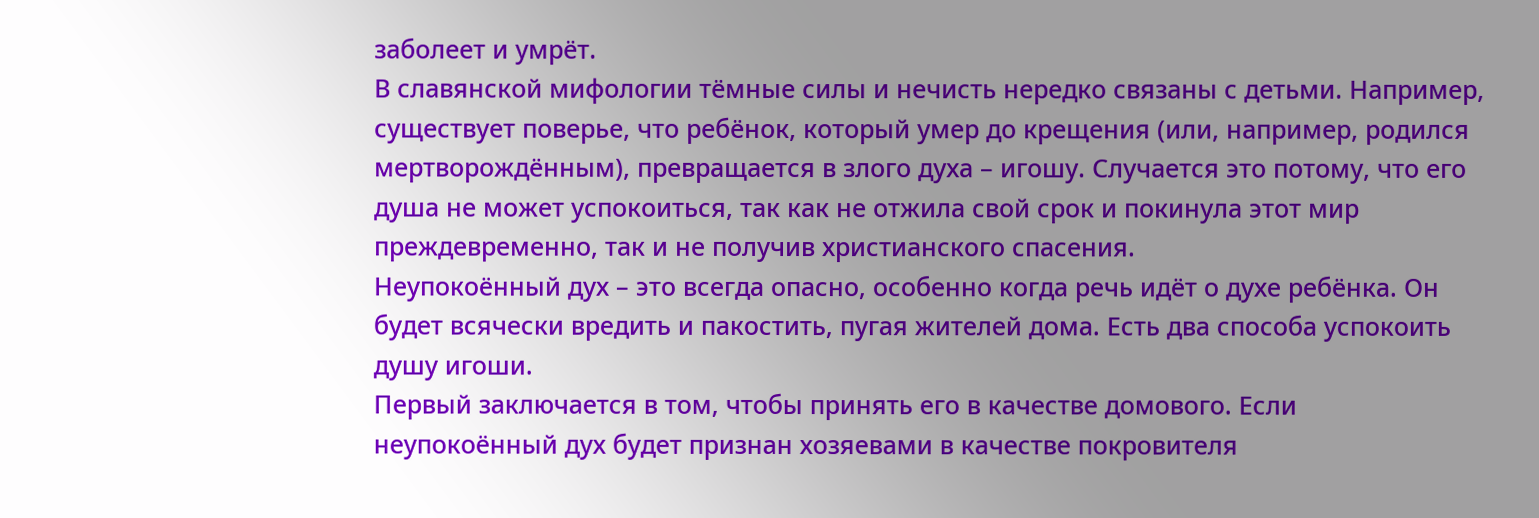заболеет и умрёт.
В славянской мифологии тёмные силы и нечисть нередко связаны с детьми. Например, существует поверье, что ребёнок, который умер до крещения (или, например, родился мертворождённым), превращается в злого духа – игошу. Случается это потому, что его душа не может успокоиться, так как не отжила свой срок и покинула этот мир преждевременно, так и не получив христианского спасения.
Неупокоённый дух – это всегда опасно, особенно когда речь идёт о духе ребёнка. Он будет всячески вредить и пакостить, пугая жителей дома. Есть два способа успокоить душу игоши.
Первый заключается в том, чтобы принять его в качестве домового. Если неупокоённый дух будет признан хозяевами в качестве покровителя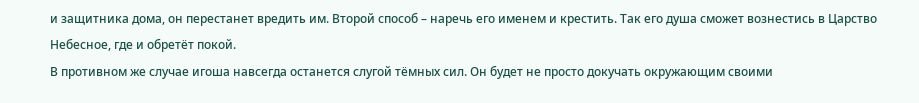и защитника дома, он перестанет вредить им. Второй способ – наречь его именем и крестить. Так его душа сможет вознестись в Царство Небесное, где и обретёт покой.
В противном же случае игоша навсегда останется слугой тёмных сил. Он будет не просто докучать окружающим своими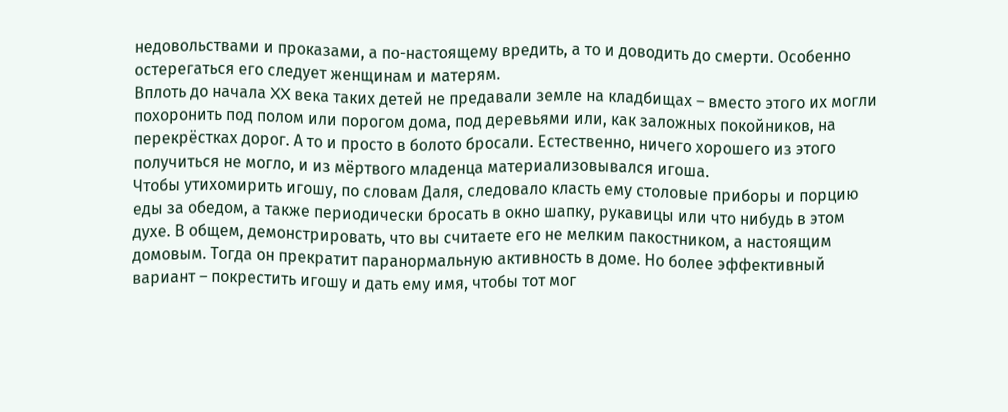недовольствами и проказами, а по-настоящему вредить, а то и доводить до смерти. Особенно остерегаться его следует женщинам и матерям.
Вплоть до начала XX века таких детей не предавали земле на кладбищах – вместо этого их могли похоронить под полом или порогом дома, под деревьями или, как заложных покойников, на перекрёстках дорог. А то и просто в болото бросали. Естественно, ничего хорошего из этого получиться не могло, и из мёртвого младенца материализовывался игоша.
Чтобы утихомирить игошу, по словам Даля, следовало класть ему столовые приборы и порцию еды за обедом, а также периодически бросать в окно шапку, рукавицы или что нибудь в этом духе. В общем, демонстрировать, что вы считаете его не мелким пакостником, а настоящим домовым. Тогда он прекратит паранормальную активность в доме. Но более эффективный вариант – покрестить игошу и дать ему имя, чтобы тот мог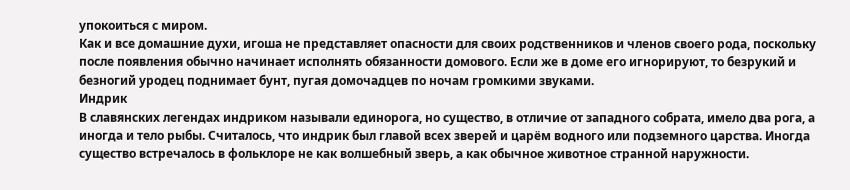упокоиться с миром.
Как и все домашние духи, игоша не представляет опасности для своих родственников и членов своего рода, поскольку после появления обычно начинает исполнять обязанности домового. Если же в доме его игнорируют, то безрукий и безногий уродец поднимает бунт, пугая домочадцев по ночам громкими звуками.
Индрик
В славянских легендах индриком называли единорога, но существо, в отличие от западного собрата, имело два рога, а иногда и тело рыбы. Считалось, что индрик был главой всех зверей и царём водного или подземного царства. Иногда существо встречалось в фольклоре не как волшебный зверь, а как обычное животное странной наружности.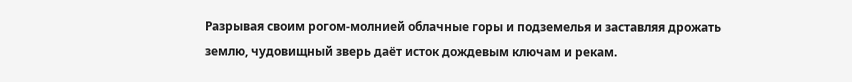Разрывая своим рогом-молнией облачные горы и подземелья и заставляя дрожать землю, чудовищный зверь даёт исток дождевым ключам и рекам.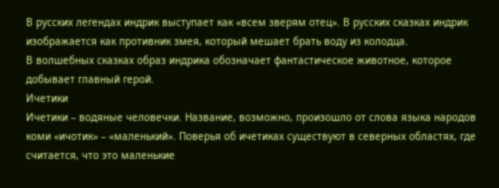В русских легендах индрик выступает как «всем зверям отец». В русских сказках индрик изображается как противник змея, который мешает брать воду из колодца.
В волшебных сказках образ индрика обозначает фантастическое животное, которое добывает главный герой.
Ичетики
Ичетики – водяные человечки. Название, возможно, произошло от слова языка народов коми «ичотик» – «маленький». Поверья об ичетиках существуют в северных областях, где считается, что это маленькие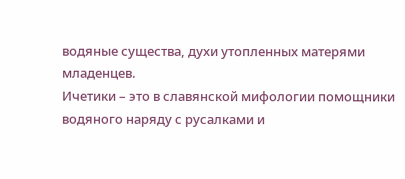водяные существа, духи утопленных матерями младенцев.
Ичетики – это в славянской мифологии помощники водяного наряду с русалками и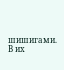шишигами. В их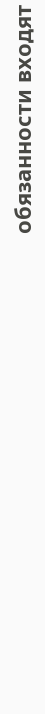обязанности входят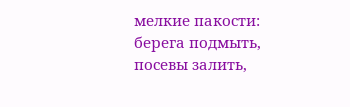мелкие пакости: берега подмыть, посевы залить,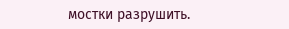мостки разрушить.